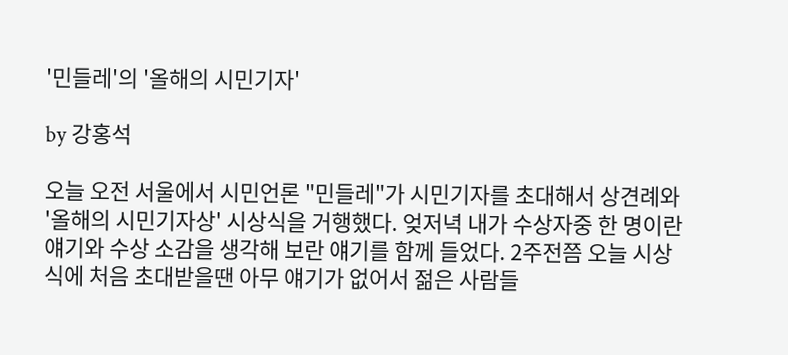'민들레'의 '올해의 시민기자'

by 강홍석

오늘 오전 서울에서 시민언론 "민들레"가 시민기자를 초대해서 상견례와 '올해의 시민기자상' 시상식을 거행했다. 엊저녁 내가 수상자중 한 명이란 얘기와 수상 소감을 생각해 보란 얘기를 함께 들었다. 2주전쯤 오늘 시상식에 처음 초대받을땐 아무 얘기가 없어서 젊은 사람들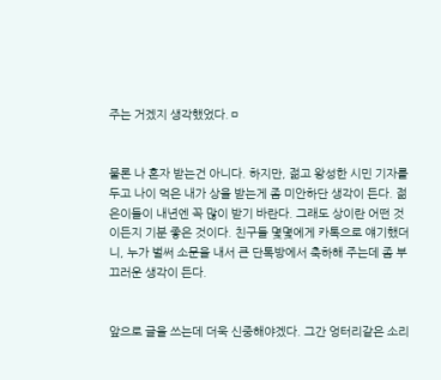주는 거겠지 생각했었다.ㅁ


물론 나 혼자 받는건 아니다. 하지만, 젊고 왕성한 시민 기자를 두고 나이 먹은 내가 상을 받는게 좀 미안하단 생각이 든다. 젊은이들이 내년엔 꼭 많이 받기 바란다. 그래도 상이란 어떤 것이든지 기분 좋은 것이다. 친구들 몇몇에게 카톡으로 얘기했더니, 누가 벌써 소문을 내서 큰 단톡방에서 축하해 주는데 좀 부끄러운 생각이 든다.


앞으로 글을 쓰는데 더욱 신중해야겠다. 그간 엉터리같은 소리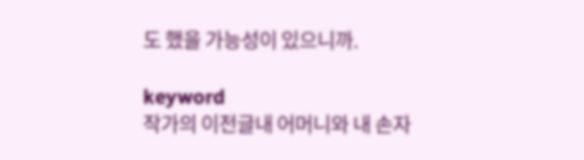도 했을 가능성이 있으니까.

keyword
작가의 이전글내 어머니와 내 손자